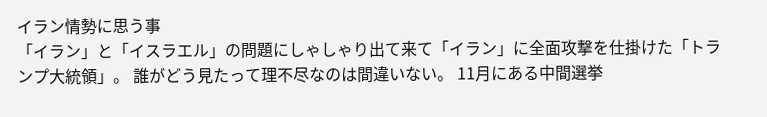イラン情勢に思う事
「イラン」と「イスラエル」の問題にしゃしゃり出て来て「イラン」に全面攻撃を仕掛けた「トランプ大統領」。 誰がどう見たって理不尽なのは間違いない。 11月にある中間選挙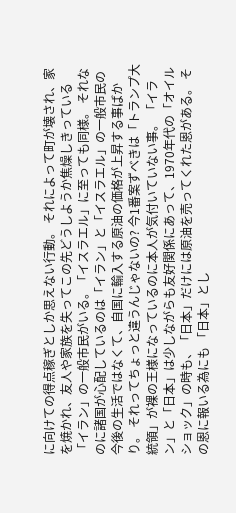に向けての得点稼ぎとしか思えない行動。 それによって町が壊され、家を焼かれ、友人や家族を失ってこの先どうしようか焦燥しきっている「イラン」の一般市民がいる。「イスラエル」に至っても同様。 それなのに諸国が心配しているのは「イラン」と「イスラエル」の一般市民の今後の生活ではなくて、自国に輸入する原油の価格が上昇する事ばかり。 それってちょっと違うんじゃないの? 今1番案ずべきは「トランプ大統領」が裸の王様になっているのに本人が気付いていない事。 「イラン」と「日本」は少しながらも友好関係にあって、1970年代の「オイルショック」の時も、「日本」だけには原油を売ってくれた恩がある。 その恩に報いる為にも 「日本」とし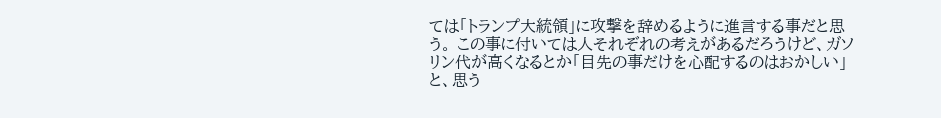ては「トランプ大統領」に攻撃を辞めるように進言する事だと思う。 この事に付いては人それぞれの考えがあるだろうけど、ガソリン代が高くなるとか「目先の事だけを心配するのはおかしい」と、思う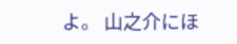よ。 山之介にほ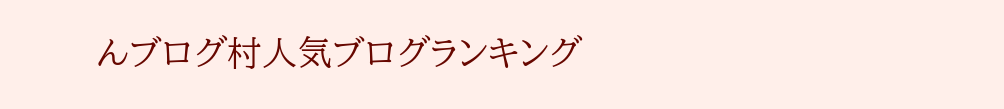んブログ村人気ブログランキング